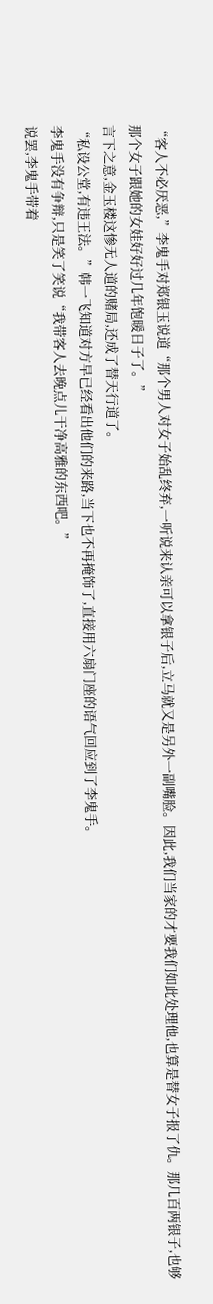“客人不必厌恶,”李鬼手对郑银玉说道“那个男人对女子始乱终弃,一听说来认亲可以拿银子后,立马就又是另外一副嘴脸。因此,我们当家的才要我们如此处理他,也算是替女子报了仇。那几百两银子,也够那个女子跟她的女娃好好过几年饱暖日子了。”
言下之意,金玉楼这惨无人道的赌局,还成了替天行道了。
“私设公堂,有违王法。”韩一飞知道对方早已经看出他们的来路,当下也不再掩饰了,直接用六扇门座的语气回应到了李鬼手。
李鬼手没有争辩,只是笑了笑说“我带客人去晚点儿干净高雅的东西吧。”
说罢,李鬼手带着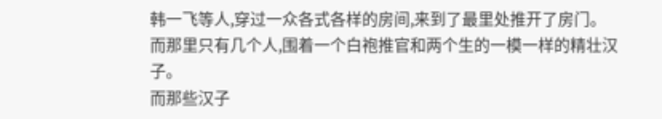韩一飞等人,穿过一众各式各样的房间,来到了最里处推开了房门。
而那里只有几个人,围着一个白袍推官和两个生的一模一样的精壮汉子。
而那些汉子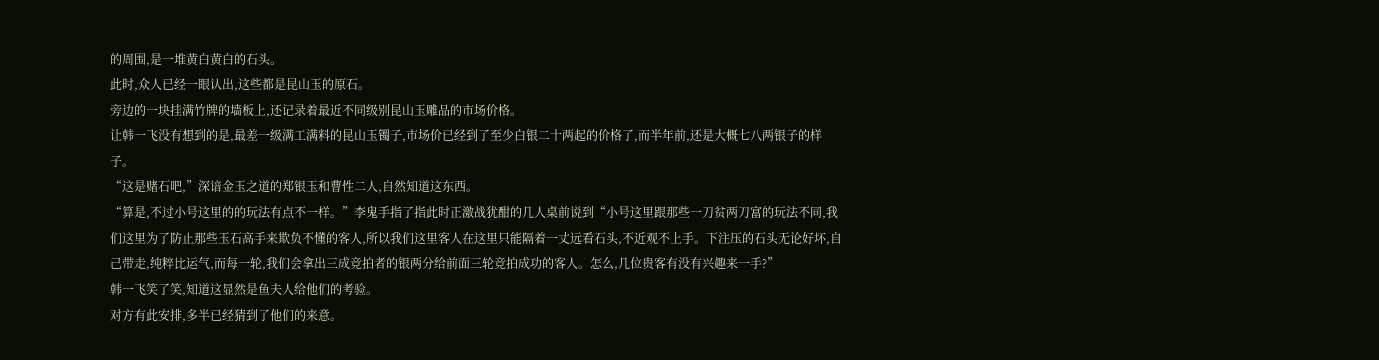的周围,是一堆黄白黄白的石头。
此时,众人已经一眼认出,这些都是昆山玉的原石。
旁边的一块挂满竹牌的墙板上,还记录着最近不同级别昆山玉雕品的市场价格。
让韩一飞没有想到的是,最差一级满工满料的昆山玉镯子,市场价已经到了至少白银二十两起的价格了,而半年前,还是大概七八两银子的样子。
“这是赌石吧,”深谙金玉之道的郑银玉和曹性二人,自然知道这东西。
“算是,不过小号这里的的玩法有点不一样。”李鬼手指了指此时正激战犹酣的几人桌前说到“小号这里跟那些一刀贫两刀富的玩法不同,我们这里为了防止那些玉石高手来欺负不懂的客人,所以我们这里客人在这里只能隔着一丈远看石头,不近观不上手。下注压的石头无论好坏,自己带走,纯粹比运气,而每一轮,我们会拿出三成竞拍者的银两分给前面三轮竞拍成功的客人。怎么,几位贵客有没有兴趣来一手?”
韩一飞笑了笑,知道这显然是鱼夫人给他们的考验。
对方有此安排,多半已经猜到了他们的来意。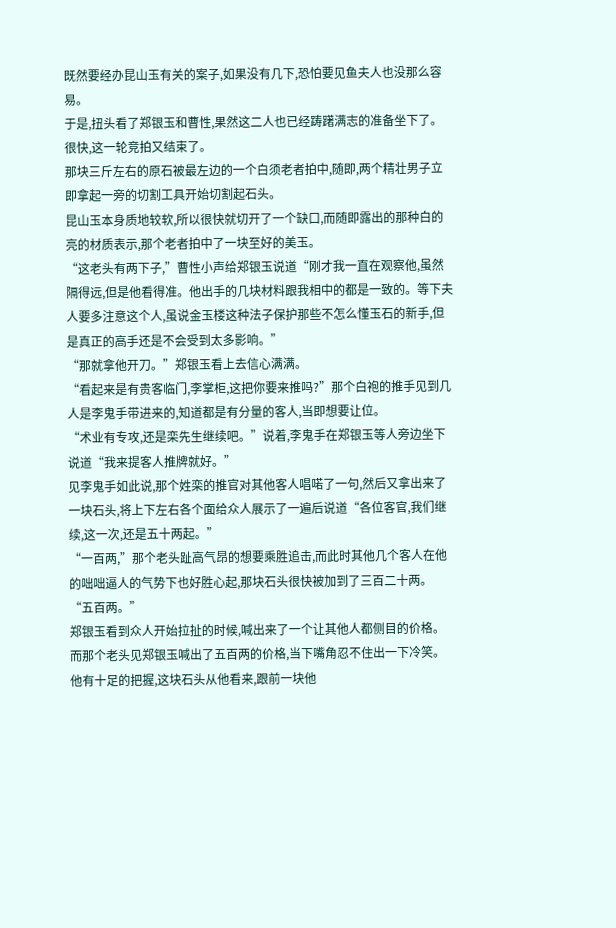既然要经办昆山玉有关的案子,如果没有几下,恐怕要见鱼夫人也没那么容易。
于是,扭头看了郑银玉和曹性,果然这二人也已经踌躇满志的准备坐下了。
很快,这一轮竞拍又结束了。
那块三斤左右的原石被最左边的一个白须老者拍中,随即,两个精壮男子立即拿起一旁的切割工具开始切割起石头。
昆山玉本身质地较软,所以很快就切开了一个缺口,而随即露出的那种白的亮的材质表示,那个老者拍中了一块至好的美玉。
“这老头有两下子,”曹性小声给郑银玉说道“刚才我一直在观察他,虽然隔得远,但是他看得准。他出手的几块材料跟我相中的都是一致的。等下夫人要多注意这个人,虽说金玉楼这种法子保护那些不怎么懂玉石的新手,但是真正的高手还是不会受到太多影响。”
“那就拿他开刀。”郑银玉看上去信心满满。
“看起来是有贵客临门,李掌柜,这把你要来推吗?”那个白袍的推手见到几人是李鬼手带进来的,知道都是有分量的客人,当即想要让位。
“术业有专攻,还是栾先生继续吧。”说着,李鬼手在郑银玉等人旁边坐下说道“我来提客人推牌就好。”
见李鬼手如此说,那个姓栾的推官对其他客人唱喏了一句,然后又拿出来了一块石头,将上下左右各个面给众人展示了一遍后说道“各位客官,我们继续,这一次,还是五十两起。”
“一百两,”那个老头趾高气昂的想要乘胜追击,而此时其他几个客人在他的咄咄逼人的气势下也好胜心起,那块石头很快被加到了三百二十两。
“五百两。”
郑银玉看到众人开始拉扯的时候,喊出来了一个让其他人都侧目的价格。
而那个老头见郑银玉喊出了五百两的价格,当下嘴角忍不住出一下冷笑。
他有十足的把握,这块石头从他看来,跟前一块他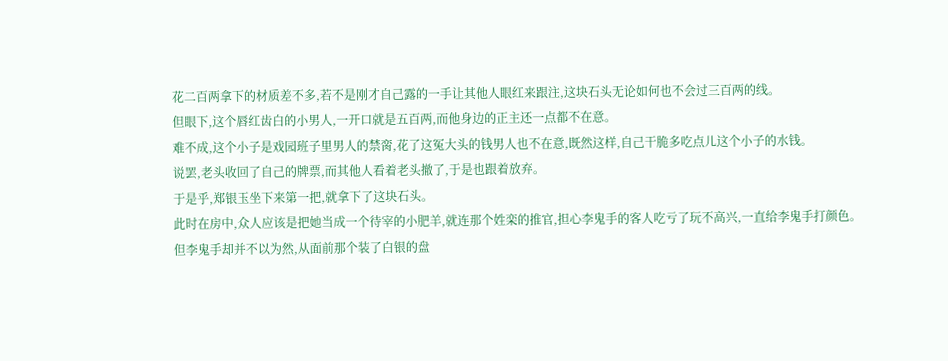花二百两拿下的材质差不多,若不是刚才自己露的一手让其他人眼红来跟注,这块石头无论如何也不会过三百两的线。
但眼下,这个唇红齿白的小男人,一开口就是五百两,而他身边的正主还一点都不在意。
难不成,这个小子是戏园班子里男人的禁脔,花了这冤大头的钱男人也不在意,既然这样,自己干脆多吃点儿这个小子的水钱。
说罢,老头收回了自己的牌票,而其他人看着老头撤了,于是也跟着放弃。
于是乎,郑银玉坐下来第一把,就拿下了这块石头。
此时在房中,众人应该是把她当成一个待宰的小肥羊,就连那个姓栾的推官,担心李鬼手的客人吃亏了玩不高兴,一直给李鬼手打颜色。
但李鬼手却并不以为然,从面前那个装了白银的盘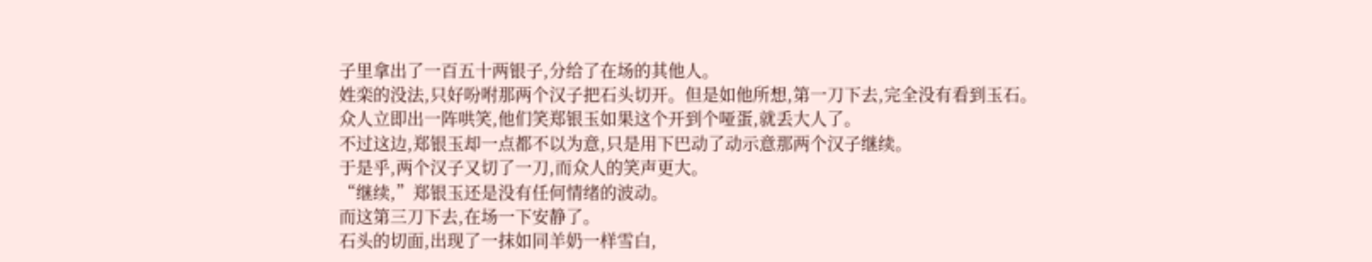子里拿出了一百五十两银子,分给了在场的其他人。
姓栾的没法,只好吩咐那两个汉子把石头切开。但是如他所想,第一刀下去,完全没有看到玉石。
众人立即出一阵哄笑,他们笑郑银玉如果这个开到个哑蛋,就丢大人了。
不过这边,郑银玉却一点都不以为意,只是用下巴动了动示意那两个汉子继续。
于是乎,两个汉子又切了一刀,而众人的笑声更大。
“继续,”郑银玉还是没有任何情绪的波动。
而这第三刀下去,在场一下安静了。
石头的切面,出现了一抹如同羊奶一样雪白,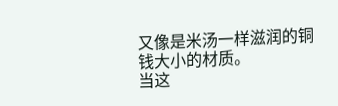又像是米汤一样滋润的铜钱大小的材质。
当这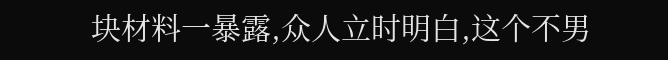块材料一暴露,众人立时明白,这个不男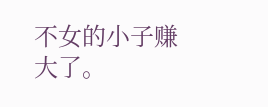不女的小子赚大了。